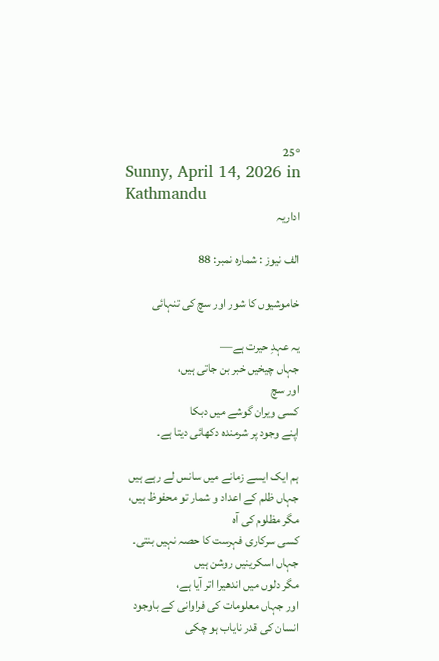25°
Sunny, April 14, 2026 in Kathmandu
اداریہ

الف نیوز : شمارہ نمبر: 88

خاموشیوں کا شور اور سچ کی تنہائی

یہ عہدِ حیرت ہے—
جہاں چیخیں خبر بن جاتی ہیں،
اور سچ
کسی ویران گوشے میں دبکا
اپنے وجود پر شرمندہ دکھائی دیتا ہے۔

ہم ایک ایسے زمانے میں سانس لے رہے ہیں
جہاں ظلم کے اعداد و شمار تو محفوظ ہیں،
مگر مظلوم کی آہ
کسی سرکاری فہرست کا حصہ نہیں بنتی۔
جہاں اسکرینیں روشن ہیں
مگر دلوں میں اندھیرا اتر آیا ہے،
اور جہاں معلومات کی فراوانی کے باوجود
انسان کی قدر نایاب ہو چکی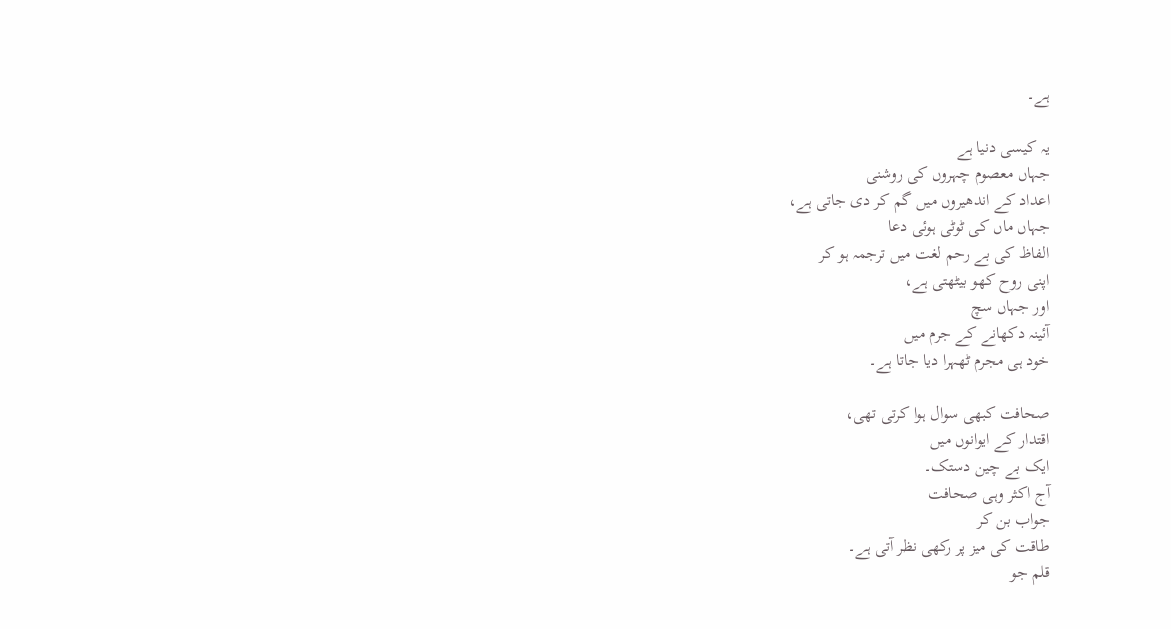ہے۔

یہ کیسی دنیا ہے
جہاں معصوم چہروں کی روشنی
اعداد کے اندھیروں میں گم کر دی جاتی ہے،
جہاں ماں کی ٹوٹی ہوئی دعا
الفاظ کی بے رحم لغت میں ترجمہ ہو کر
اپنی روح کھو بیٹھتی ہے،
اور جہاں سچ
آئینہ دکھانے کے جرم میں
خود ہی مجرم ٹھہرا دیا جاتا ہے۔

صحافت کبھی سوال ہوا کرتی تھی،
اقتدار کے ایوانوں میں
ایک بے چین دستک۔
آج اکثر وہی صحافت
جواب بن کر
طاقت کی میز پر رکھی نظر آتی ہے۔
قلم جو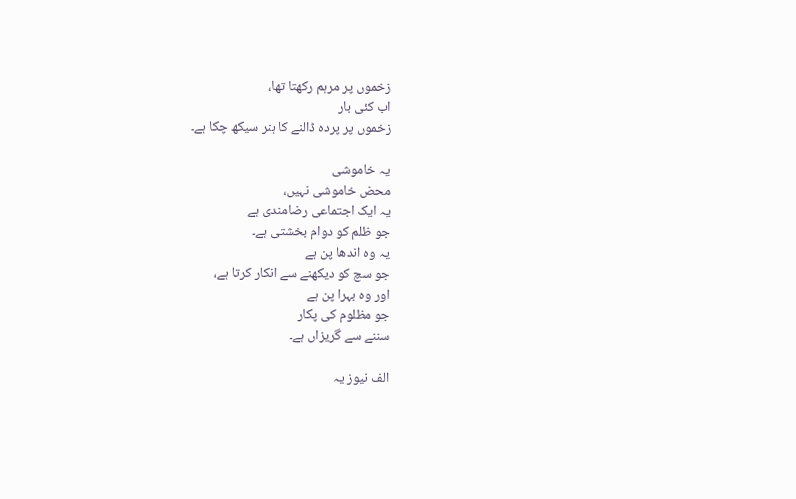زخموں پر مرہم رکھتا تھا،
اب کئی بار
زخموں پر پردہ ڈالنے کا ہنر سیکھ چکا ہے۔

یہ خاموشی
محض خاموشی نہیں،
یہ ایک اجتماعی رضامندی ہے
جو ظلم کو دوام بخشتی ہے۔
یہ وہ اندھا پن ہے
جو سچ کو دیکھنے سے انکار کرتا ہے،
اور وہ بہرا پن ہے
جو مظلوم کی پکار
سننے سے گریزاں ہے۔

الف نیوز یہ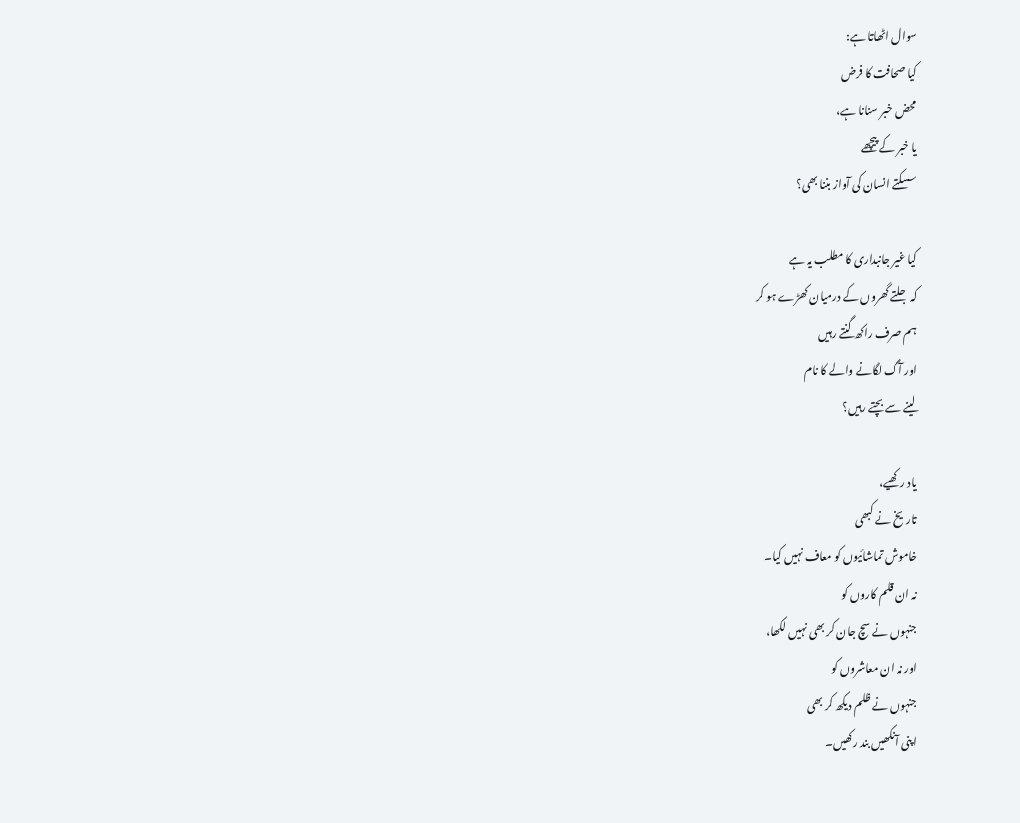سوال اٹھاتا ہے:
کیا صحافت کا فرض
محض خبر سنانا ہے،
یا خبر کے پیچھے
سسکتے انسان کی آواز بننا بھی؟

کیا غیر جانبداری کا مطلب یہ ہے
کہ جلتے گھروں کے درمیان کھڑے ہو کر
ہم صرف راکھ گنتے رہیں
اور آگ لگانے والے کا نام
لینے سے بچتے رہیں؟

یاد رکھیے،
تاریخ نے کبھی
خاموش تماشائیوں کو معاف نہیں کیا۔
نہ ان قلم کاروں کو
جنہوں نے سچ جان کر بھی نہیں لکھا،
اور نہ ان معاشروں کو
جنہوں نے ظلم دیکھ کر بھی
اپنی آنکھیں بند رکھیں۔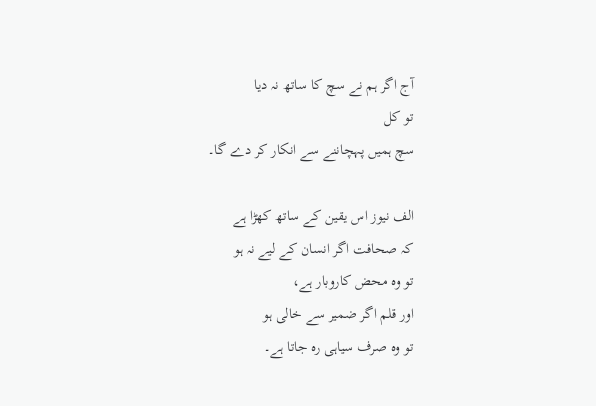آج اگر ہم نے سچ کا ساتھ نہ دیا
تو کل
سچ ہمیں پہچاننے سے انکار کر دے گا۔

الف نیوز اس یقین کے ساتھ کھڑا ہے
کہ صحافت اگر انسان کے لیے نہ ہو
تو وہ محض کاروبار ہے،
اور قلم اگر ضمیر سے خالی ہو
تو وہ صرف سیاہی رہ جاتا ہے۔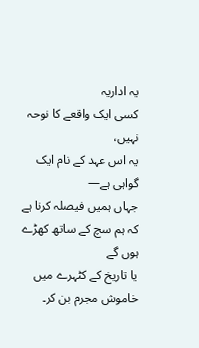یہ اداریہ
کسی ایک واقعے کا نوحہ نہیں،
یہ اس عہد کے نام ایک گواہی ہے—
جہاں ہمیں فیصلہ کرنا ہے
کہ ہم سچ کے ساتھ کھڑے ہوں گے
یا تاریخ کے کٹہرے میں
خاموش مجرم بن کر۔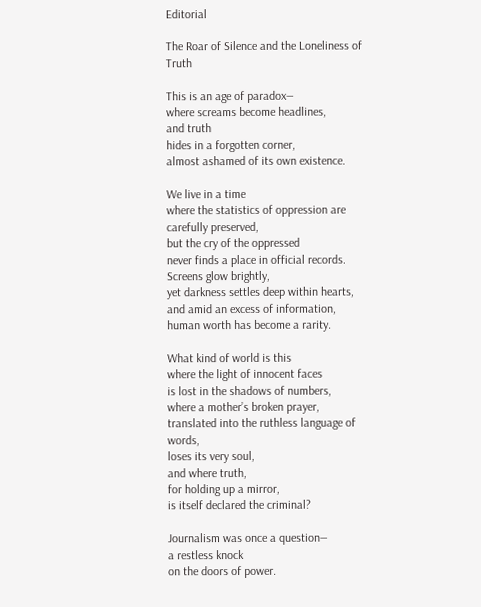Editorial

The Roar of Silence and the Loneliness of Truth

This is an age of paradox—
where screams become headlines,
and truth
hides in a forgotten corner,
almost ashamed of its own existence.

We live in a time
where the statistics of oppression are carefully preserved,
but the cry of the oppressed
never finds a place in official records.
Screens glow brightly,
yet darkness settles deep within hearts,
and amid an excess of information,
human worth has become a rarity.

What kind of world is this
where the light of innocent faces
is lost in the shadows of numbers,
where a mother’s broken prayer,
translated into the ruthless language of words,
loses its very soul,
and where truth,
for holding up a mirror,
is itself declared the criminal?

Journalism was once a question—
a restless knock
on the doors of power.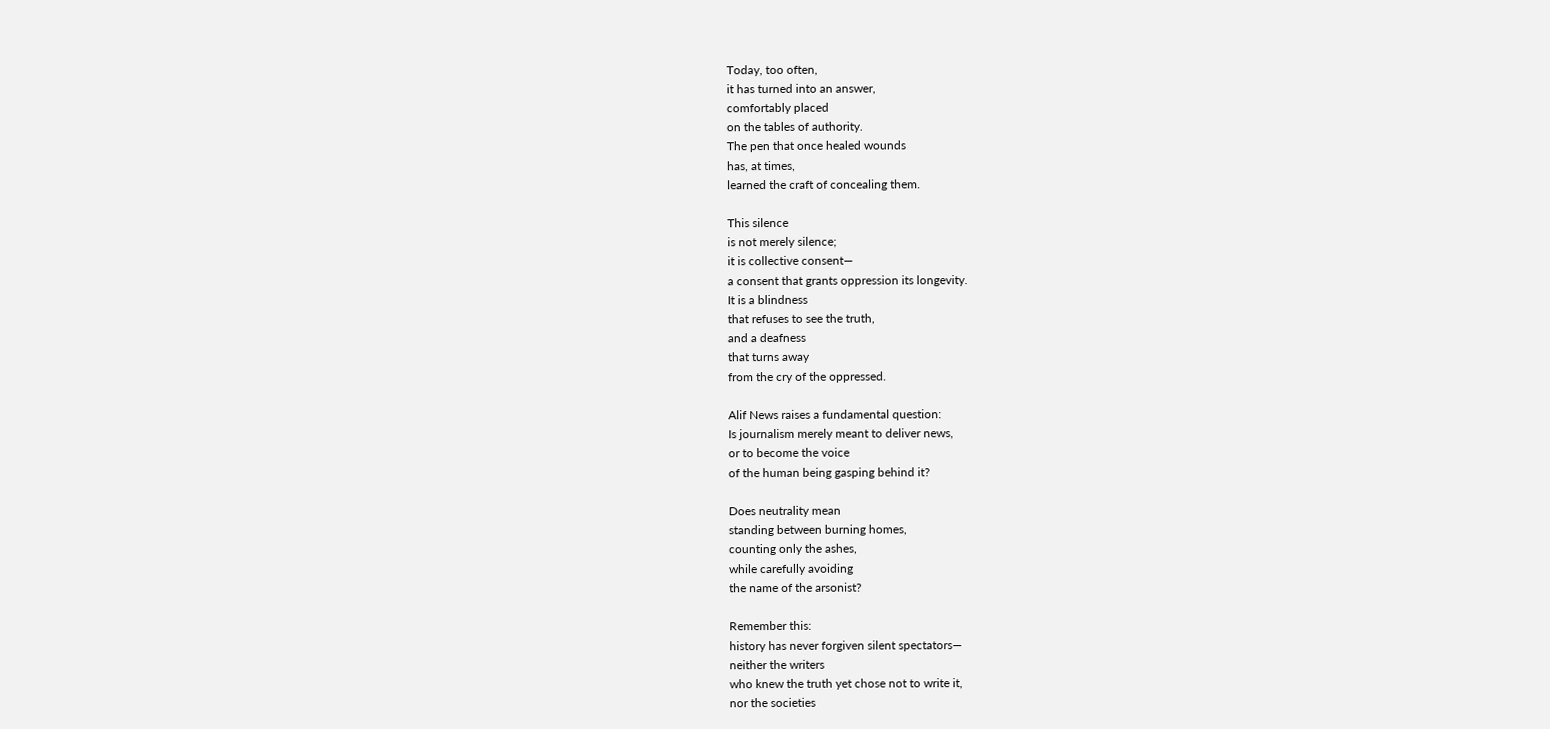Today, too often,
it has turned into an answer,
comfortably placed
on the tables of authority.
The pen that once healed wounds
has, at times,
learned the craft of concealing them.

This silence
is not merely silence;
it is collective consent—
a consent that grants oppression its longevity.
It is a blindness
that refuses to see the truth,
and a deafness
that turns away
from the cry of the oppressed.

Alif News raises a fundamental question:
Is journalism merely meant to deliver news,
or to become the voice
of the human being gasping behind it?

Does neutrality mean
standing between burning homes,
counting only the ashes,
while carefully avoiding
the name of the arsonist?

Remember this:
history has never forgiven silent spectators—
neither the writers
who knew the truth yet chose not to write it,
nor the societies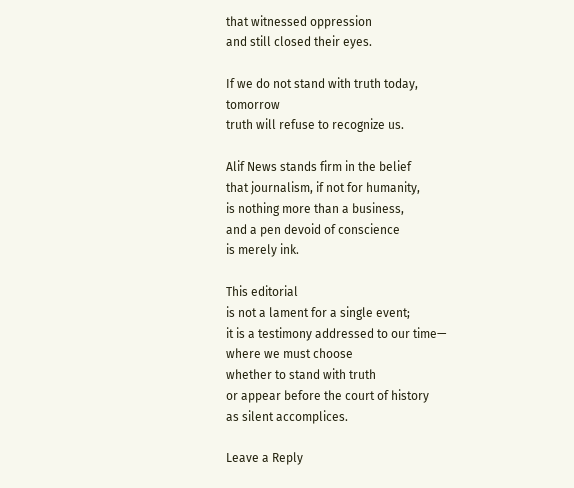that witnessed oppression
and still closed their eyes.

If we do not stand with truth today,
tomorrow
truth will refuse to recognize us.

Alif News stands firm in the belief
that journalism, if not for humanity,
is nothing more than a business,
and a pen devoid of conscience
is merely ink.

This editorial
is not a lament for a single event;
it is a testimony addressed to our time—
where we must choose
whether to stand with truth
or appear before the court of history
as silent accomplices.

Leave a Reply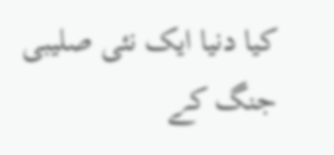کیا دنیا ایک نئی صلیبی جنگ کے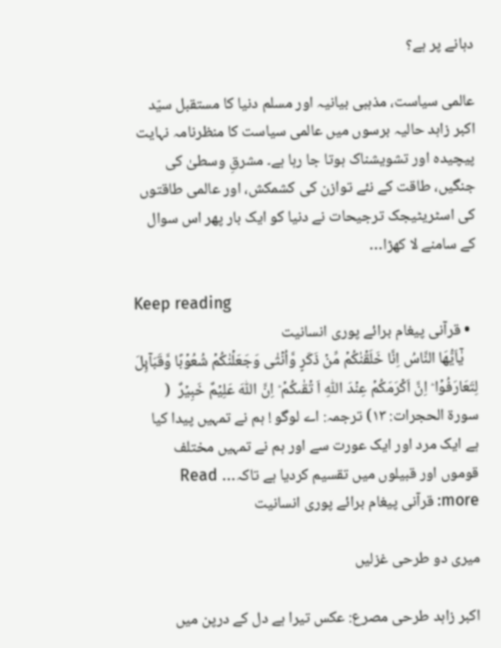دہانے پر ہے؟

عالمی سیاست، مذہبی بیانیہ اور مسلم دنیا کا مستقبل سیّد اکبر زاہد حالیہ برسوں میں عالمی سیاست کا منظرنامہ نہایت پیچیدہ اور تشویشناک ہوتا جا رہا ہے۔ مشرقِ وسطیٰ کی جنگیں، طاقت کے نئے توازن کی کشمکش، اور عالمی طاقتوں کی اسٹریٹیجک ترجیحات نے دنیا کو ایک بار پھر اس سوال کے سامنے لا کھڑا…

Keep reading
  • قرآنی پیغام برائے پوری انسانیت
    يٰۤاَيُّهَا النَّاسُ اِنَّا خَلَقۡنٰكُمۡ مِّنۡ ذَكَرٍ وَّاُنۡثٰى وَجَعَلۡنٰكُمۡ شُعُوۡبًا وَّقَبَآٮِٕلَ لِتَعَارَفُوۡا ؕ اِنَّ اَكۡرَمَكُمۡ عِنۡدَ اللّٰهِ اَ تۡقٰٮكُمۡ ؕ اِنَّ اللّٰهَ عَلِيۡمٌ خَبِيۡرٌ  ( سورۃ الحجرات: ١٣) ترجمہ: اے لوگو ! ہم نے تمہیں پیدا کیا ہے ایک مرد اور ایک عورت سے اور ہم نے تمہیں مختلف قوموں اور قبیلوں میں تقسیم کردیا ہے تاکہ… Read more: قرآنی پیغام برائے پوری انسانیت

میری دو طرحی غزلیں

اکبر زاہد طرحی مصرع: عکس تیرا ہے دل کے درپن میں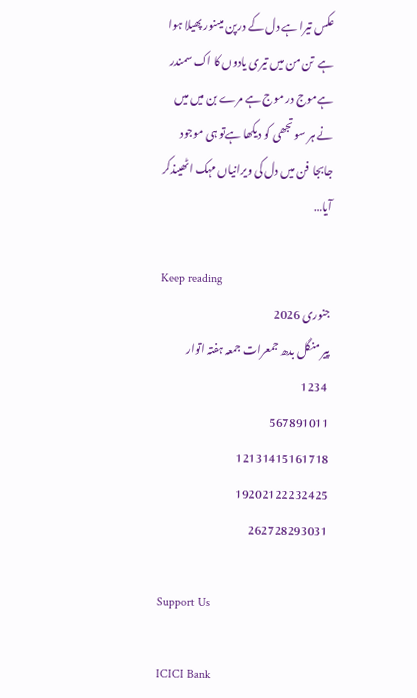عکس تیرا ہے دل کے درپن میںنور پھیلا ہوا ہے  تن من میں تیری یادوں کا اک سمندر ہےموج در موج ہے مرے بن میں میں نے ہر سو تجھی کو دیکھا ہےتو ہی موجود  جابجا  فن میں دل کی ویرانیاں مہک اٹھیںذکر آیا…

Keep reading
جنوری 2026
پیر منگل بدھ جمعرات جمعہ ہفتہ اتوار
 1234
567891011
12131415161718
19202122232425
262728293031

Support Us

ICICI Bank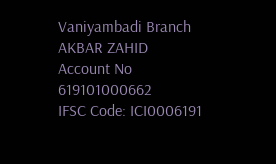Vaniyambadi Branch
AKBAR ZAHID
Account No
619101000662
IFSC Code: ICI0006191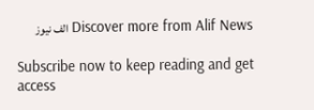Discover more from Alif News الف نیوز

Subscribe now to keep reading and get access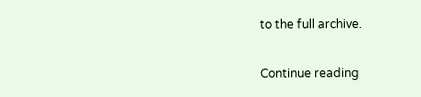to the full archive.

Continue reading